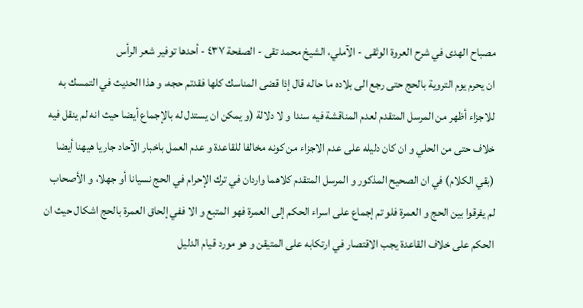مصباح الهدى في شرح العروة الوثقى - الآملي، الشيخ محمد تقى - الصفحة ٤٣٧ - أحدها توفير شعر الرأس
ان يحرم يوم التروية بالحج حتى رجع الى بلاده ما حاله قال إذا قضى المناسك كلها فقدتم حجه، و هذا الحديث في التمسك به للاجزاء أظهر من المرسل المتقدم لعدم المناقشة فيه سندا و لا دلالة (و يمكن ان يستدل له بالإجماع أيضا حيث انه لم ينقل فيه خلاف حتى من الحلي و ان كان دليله على عدم الاجزاء من كونه مخالفا للقاعدة و عدم العمل باخبار الآحاد جاريا هيهنا أيضا (بقي الكلام) في ان الصحيح المذكور و المرسل المتقدم كلاهما واردان في ترك الإحرام في الحج نسيانا أو جهلا، و الأصحاب لم يفرقوا بين الحج و العمرة فلو تم إجماع على اسراء الحكم إلى العمرة فهو المتبع و الا ففي إلحاق العمرة بالحج اشكال حيث ان الحكم على خلاف القاعدة يجب الاقتصار في ارتكابه على المتيقن و هو مورد قيام الدليل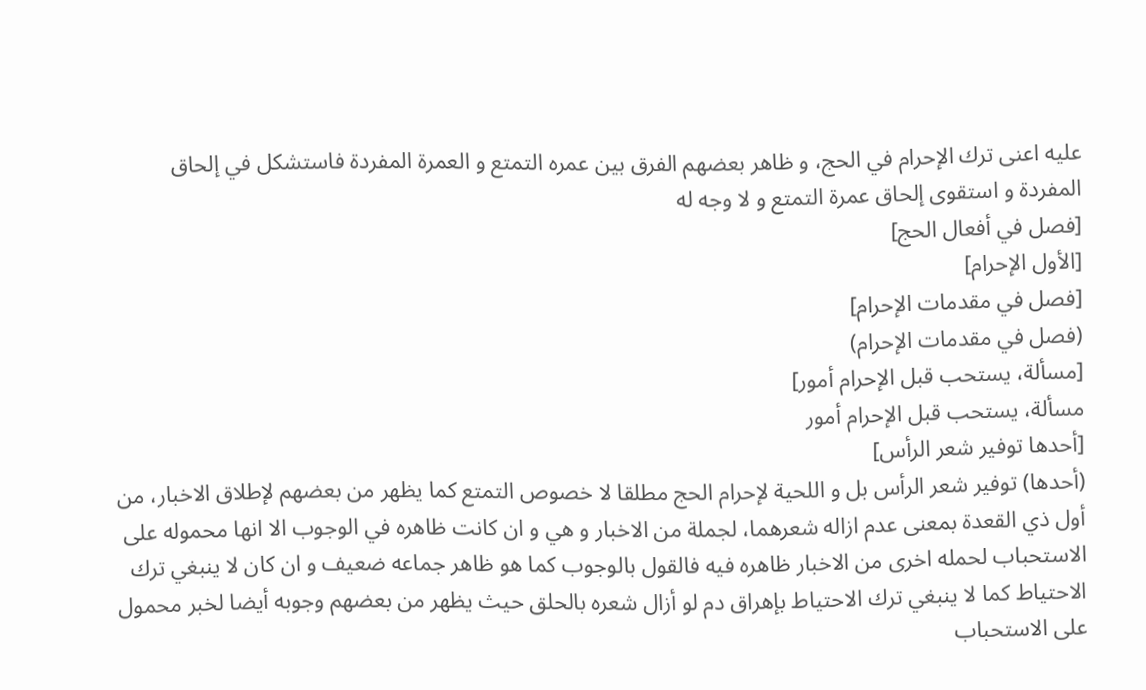عليه اعنى ترك الإحرام في الحج، و ظاهر بعضهم الفرق بين عمره التمتع و العمرة المفردة فاستشكل في إلحاق المفردة و استقوى إلحاق عمرة التمتع و لا وجه له
[فصل في أفعال الحج]
[الأول الإحرام]
[فصل في مقدمات الإحرام]
(فصل في مقدمات الإحرام)
[مسألة، يستحب قبل الإحرام أمور]
مسألة، يستحب قبل الإحرام أمور
[أحدها توفير شعر الرأس]
(أحدها) توفير شعر الرأس بل و اللحية لإحرام الحج مطلقا لا خصوص التمتع كما يظهر من بعضهم لإطلاق الاخبار، من أول ذي القعدة بمعنى عدم ازاله شعرهما، لجملة من الاخبار و هي و ان كانت ظاهره في الوجوب الا انها محموله على الاستحباب لحمله اخرى من الاخبار ظاهره فيه فالقول بالوجوب كما هو ظاهر جماعه ضعيف و ان كان لا ينبغي ترك الاحتياط كما لا ينبغي ترك الاحتياط بإهراق دم لو أزال شعره بالحلق حيث يظهر من بعضهم وجوبه أيضا لخبر محمول على الاستحباب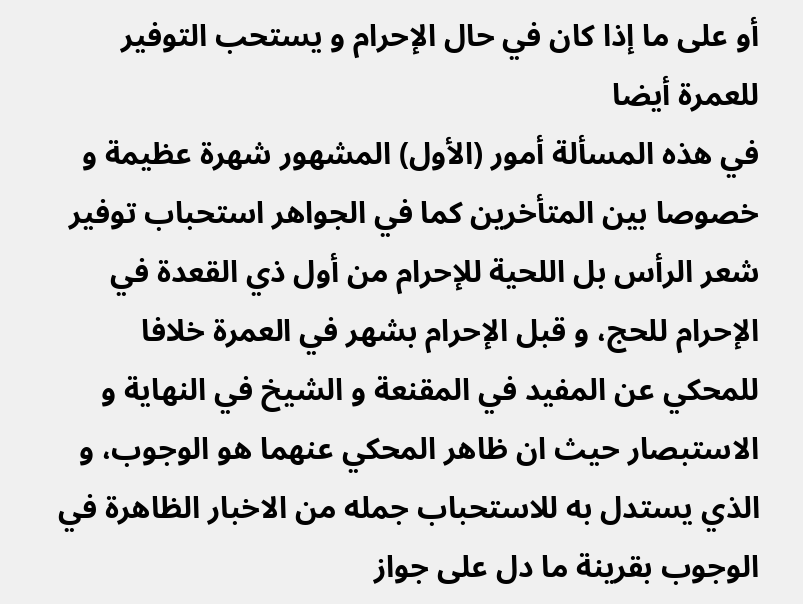أو على ما إذا كان في حال الإحرام و يستحب التوفير للعمرة أيضا
في هذه المسألة أمور (الأول) المشهور شهرة عظيمة و خصوصا بين المتأخرين كما في الجواهر استحباب توفير شعر الرأس بل اللحية للإحرام من أول ذي القعدة في الإحرام للحج، و قبل الإحرام بشهر في العمرة خلافا للمحكي عن المفيد في المقنعة و الشيخ في النهاية و الاستبصار حيث ان ظاهر المحكي عنهما هو الوجوب، و الذي يستدل به للاستحباب جمله من الاخبار الظاهرة في الوجوب بقرينة ما دل على جواز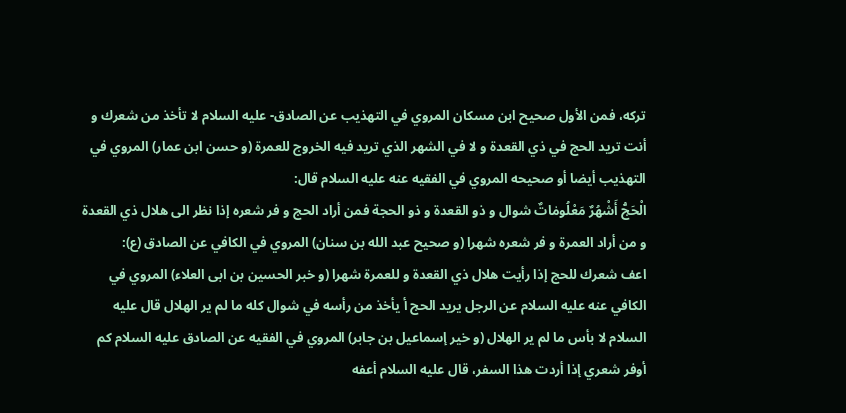تركه، فمن الأول صحيح ابن مسكان المروي في التهذيب عن الصادق- عليه السلام لا تأخذ من شعرك و أنت تريد الحج في ذي القعدة و لا في الشهر الذي تريد فيه الخروج للعمرة (و حسن ابن عمار) المروي في التهذيب أيضا أو صحيحه المروي في الفقيه عنه عليه السلام قال:
الْحَجُّ أَشْهُرٌ مَعْلُومٰاتٌ شوال و ذو القعدة و ذو الحجة فمن أراد الحج و فر شعره إذا نظر الى هلال ذي القعدة و من أراد العمرة و فر شعره شهرا (و صحيح عبد الله بن سنان) المروي في الكافي عن الصادق (ع):
اعف شعرك للحج إذا رأيت هلال ذي القعدة و للعمرة شهرا (و خبر الحسين بن ابى العلاء) المروي في الكافي عنه عليه السلام عن الرجل يريد الحج أ يأخذ من رأسه في شوال كله ما لم ير الهلال قال عليه السلام لا بأس ما لم ير الهلال (و خير إسماعيل بن جابر) المروي في الفقيه عن الصادق عليه السلام كم أوفر شعري إذا أردت هذا السفر، قال عليه السلام أعفه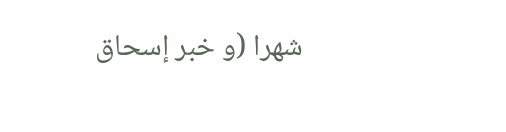شهرا (و خبر إسحاق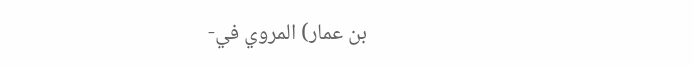بن عمار) المروي في-